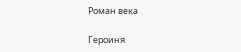Роман века

Героиня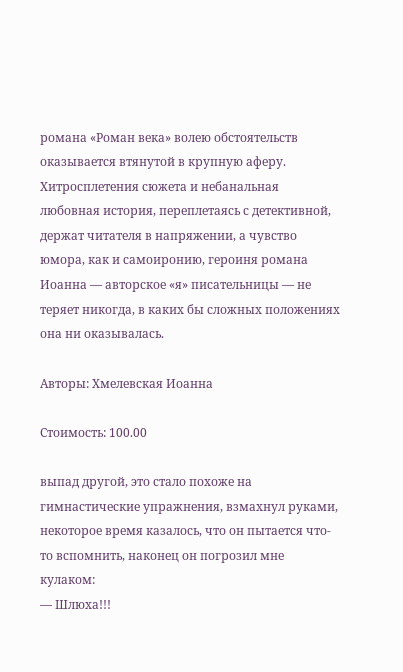романа «Роман века» волею обстоятельств оказывается втянутой в крупную аферу. Хитросплетения сюжета и небанальная любовная история, переплетаясь с детективной, держат читателя в напряжении, а чувство юмора, как и самоиронию, героиня романа Иоанна — авторское «я» писательницы — не теряет никогда, в каких бы сложных положениях она ни оказывалась.

Авторы: Хмелевская Иоанна

Стоимость: 100.00

выпад другой, это стало похоже на гимнастические упражнения, взмахнул руками, некоторое время казалось, что он пытается что-то вспомнить, наконец он погрозил мне кулаком:
— Шлюха!!!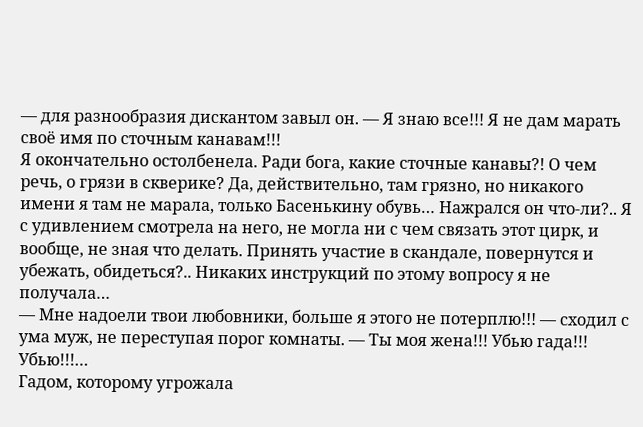— для разнообразия дискантом завыл он. — Я знаю все!!! Я не дам марать своё имя по сточным канавам!!!
Я окончательно остолбенела. Ради бога, какие сточные канавы?! О чем речь, о грязи в скверике? Да, действительно, там грязно, но никакого имени я там не марала, только Басенькину обувь… Нажрался он что-ли?.. Я с удивлением смотрела на него, не могла ни с чем связать этот цирк, и вообще, не зная что делать. Принять участие в скандале, повернутся и убежать, обидеться?.. Никаких инструкций по этому вопросу я не получала…
— Мне надоели твои любовники, больше я этого не потерплю!!! — сходил с ума муж, не переступая порог комнаты. — Ты моя жена!!! Убью гада!!! Убью!!!…
Гадом, которому угрожала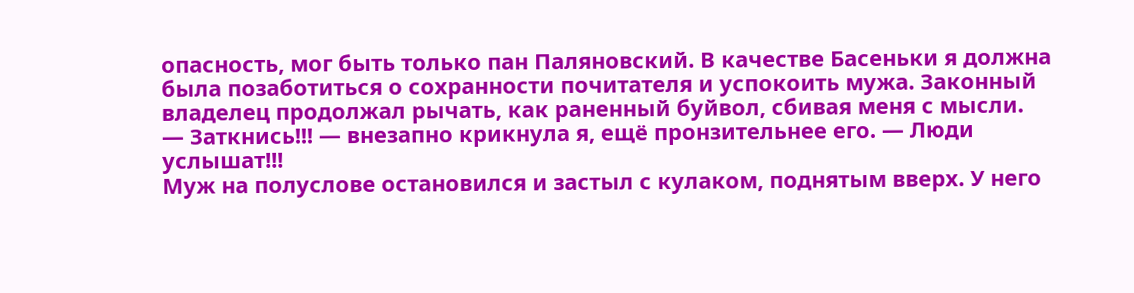опасность, мог быть только пан Паляновский. В качестве Басеньки я должна была позаботиться о сохранности почитателя и успокоить мужа. Законный владелец продолжал рычать, как раненный буйвол, сбивая меня с мысли.
— Заткнись!!! — внезапно крикнула я, ещё пронзительнее его. — Люди услышат!!!
Муж на полуслове остановился и застыл с кулаком, поднятым вверх. У него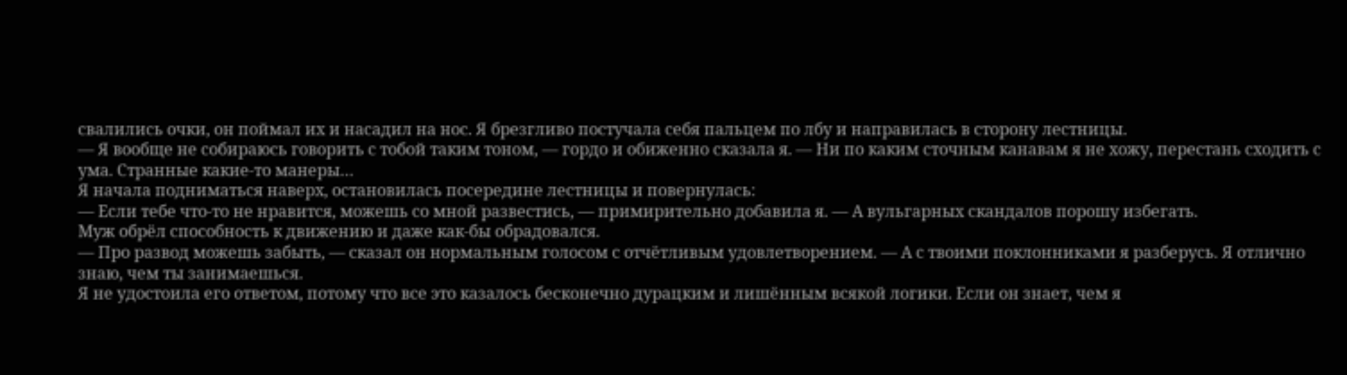свалились очки, он поймал их и насадил на нос. Я брезгливо постучала себя пальцем по лбу и направилась в сторону лестницы.
— Я вообще не собираюсь говорить с тобой таким тоном, — гордо и обиженно сказала я. — Ни по каким сточным канавам я не хожу, перестань сходить с ума. Странные какие-то манеры…
Я начала подниматься наверх, остановилась посередине лестницы и повернулась:
— Если тебе что-то не нравится, можешь со мной развестись, — примирительно добавила я. — А вульгарных скандалов порошу избегать.
Муж обрёл способность к движению и даже как-бы обрадовался.
— Про развод можешь забыть, — сказал он нормальным голосом с отчётливым удовлетворением. — А с твоими поклонниками я разберусь. Я отлично знаю, чем ты занимаешься.
Я не удостоила его ответом, потому что все это казалось бесконечно дурацким и лишённым всякой логики. Если он знает, чем я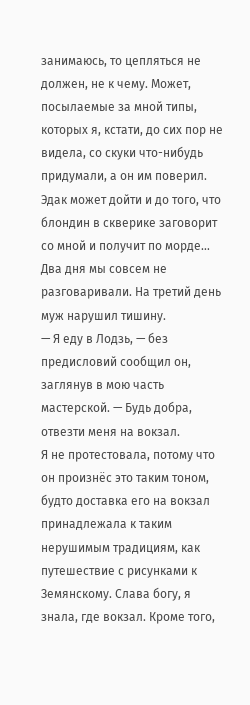занимаюсь, то цепляться не должен, не к чему. Может, посылаемые за мной типы, которых я, кстати, до сих пор не видела, со скуки что-нибудь придумали, а он им поверил. Эдак может дойти и до того, что блондин в скверике заговорит со мной и получит по морде…
Два дня мы совсем не разговаривали. На третий день муж нарушил тишину.
— Я еду в Лодзь, — без предисловий сообщил он, заглянув в мою часть мастерской. — Будь добра, отвезти меня на вокзал.
Я не протестовала, потому что он произнёс это таким тоном, будто доставка его на вокзал принадлежала к таким нерушимым традициям, как путешествие с рисунками к Земянскому. Слава богу, я знала, где вокзал. Кроме того,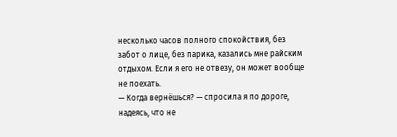несколько часов полного спокойствия, без забот о лице, без парика, казались мне райским отдыхом. Если я его не отвезу, он может вообще не поехать.
— Когда вернёшься? — спросила я по дороге, надеясь, что не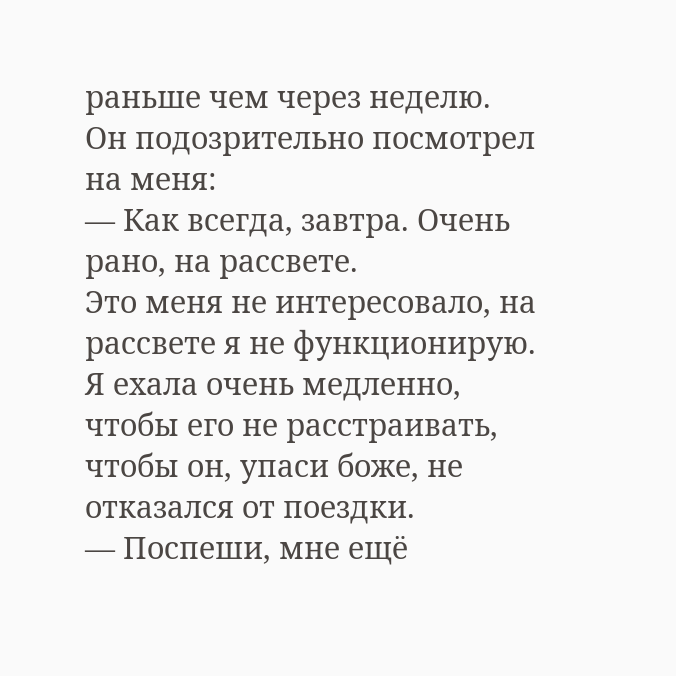раньше чем через неделю.
Он подозрительно посмотрел на меня:
— Как всегда, завтра. Очень рано, на рассвете.
Это меня не интересовало, на рассвете я не функционирую. Я ехала очень медленно, чтобы его не расстраивать, чтобы он, упаси боже, не отказался от поездки.
— Поспеши, мне ещё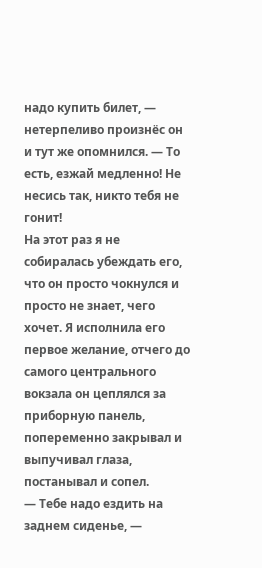надо купить билет, — нетерпеливо произнёс он и тут же опомнился. — То есть, езжай медленно! Не несись так, никто тебя не гонит!
На этот раз я не собиралась убеждать его, что он просто чокнулся и просто не знает, чего хочет. Я исполнила его первое желание, отчего до самого центрального вокзала он цеплялся за приборную панель, попеременно закрывал и выпучивал глаза, постанывал и сопел.
— Тебе надо ездить на заднем сиденье, —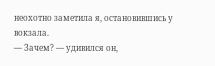неохотно заметила я, остановившись у вокзала.
— Зачем? — удивился он,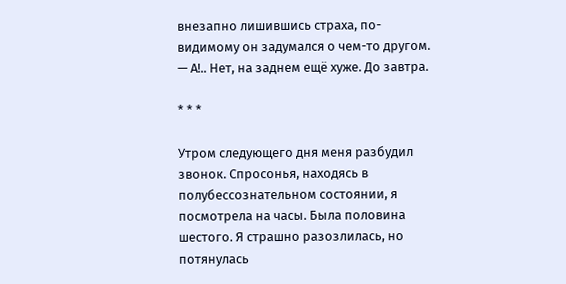внезапно лишившись страха, по-видимому он задумался о чем-то другом. — А!.. Нет, на заднем ещё хуже. До завтра.

* * *

Утром следующего дня меня разбудил звонок. Спросонья, находясь в полубессознательном состоянии, я посмотрела на часы. Была половина шестого. Я страшно разозлилась, но потянулась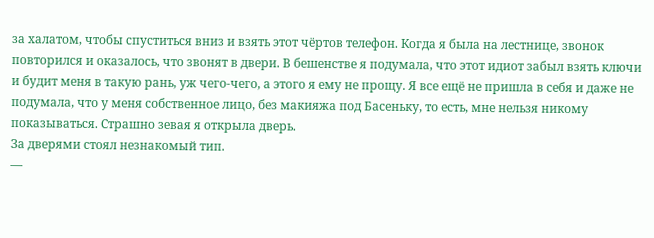за халатом, чтобы спуститься вниз и взять этот чёртов телефон. Когда я была на лестнице, звонок повторился и оказалось, что звонят в двери. В бешенстве я подумала, что этот идиот забыл взять ключи и будит меня в такую рань, уж чего-чего, а этого я ему не прощу. Я все ещё не пришла в себя и даже не подумала, что у меня собственное лицо, без макияжа под Басеньку, то есть, мне нельзя никому показываться. Страшно зевая я открыла дверь.
За дверями стоял незнакомый тип.
—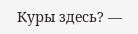Куры здесь? —